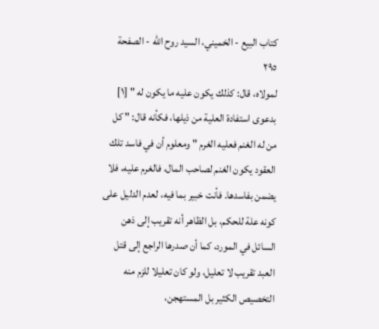كتاب البيع - الخميني، السيد روح الله - الصفحة ٢٩٥
لمولاه، قال: كذلك يكون عليه ما يكون له " [١] بدعوى استفادة العلية من ذيلها، فكأنه قال: " كل من له الغنم فعليه الغرم " ومعلوم أن في فاسد تلك العقود يكون الغنم لصاحب المال، فالغرم عليه، فلا يضمن بفاسدها. فأنت خبير بما فيه، لعدم الدليل على كونه علة للحكم، بل الظاهر أنه تقريب إلى ذهن السائل في المورد، كما أن صدرها الراجع إلى قتل العبد تقريب لا تعليل، ولو كان تعليلا للزم منه التخصيص الكثير بل المستهجن،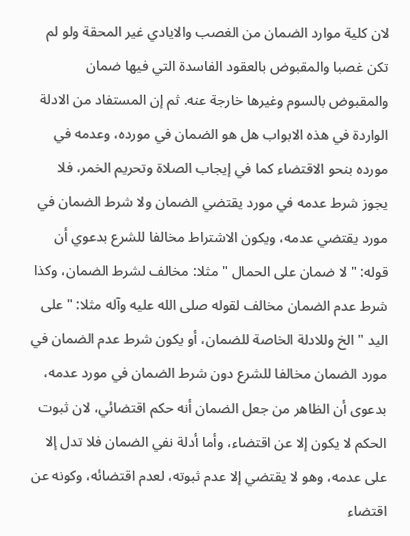لان كلية موارد الضمان من الغصب والايادي غير المحقة ولو لم تكن غصبا والمقبوض بالعقود الفاسدة التي فيها ضمان والمقبوض بالسوم وغيرها خارجة عنه. ثم إن المستفاد من الادلة الواردة في هذه الابواب هل هو الضمان في مورده، وعدمه في مورده بنحو الاقتضاء كما في إيجاب الصلاة وتحريم الخمر، فلا يجوز شرط عدمه في مورد يقتضي الضمان ولا شرط الضمان في مورد يقتضي عدمه، ويكون الاشتراط مخالفا للشرع بدعوي أن قوله: " لا ضمان على الحمال " مثلا: مخالف لشرط الضمان، وكذا شرط عدم الضمان مخالف لقوله صلى الله عليه وآله مثلا: " على اليد " الخ وللادلة الخاصة للضمان، أو يكون شرط عدم الضمان في مورد الضمان مخالفا للشرع دون شرط الضمان في مورد عدمه، بدعوى أن الظاهر من جعل الضمان أنه حكم اقتضائي، لان ثبوت الحكم لا يكون إلا عن اقتضاء، وأما أدلة نفي الضمان فلا تدل إلا على عدمه، وهو لا يقتضي إلا عدم ثبوته، لعدم اقتضائه، وكونه عن اقتضاء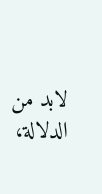لابد من الدلالة،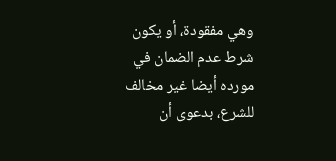وهي مفقودة، أو يكون شرط عدم الضمان في مورده أيضا غير مخالف للشرع، بدعوى أن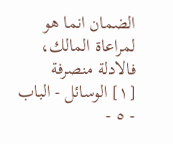الضمان انما هو لمراعاة المالك، فالادلة منصرفة
[١] الوسائل - الباب - ٥ -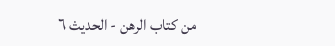من كتاب الرهن - الحديث ٦